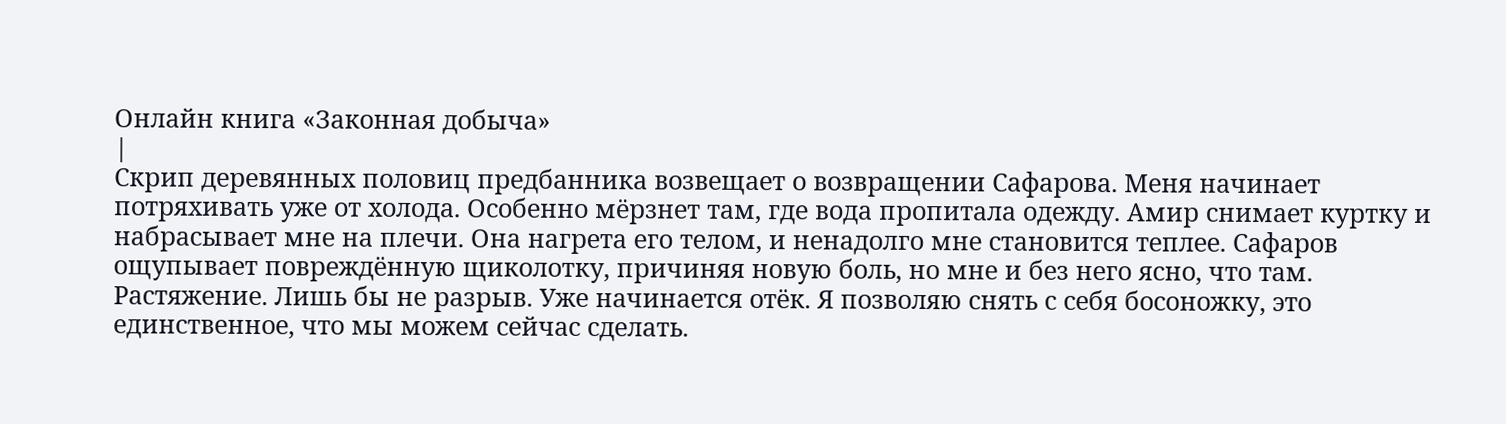Онлайн книга «Законная добыча»
|
Скрип деревянных половиц предбанника возвещает о возвращении Сафарова. Меня начинает потряхивать уже от холода. Особенно мёрзнет там, где вода пропитала одежду. Амир снимает куртку и набрасывает мне на плечи. Она нагрета его телом, и ненадолго мне становится теплее. Сафаров ощупывает повреждённую щиколотку, причиняя новую боль, но мне и без него ясно, что там. Растяжение. Лишь бы не разрыв. Уже начинается отёк. Я позволяю снять с себя босоножку, это единственное, что мы можем сейчас сделать.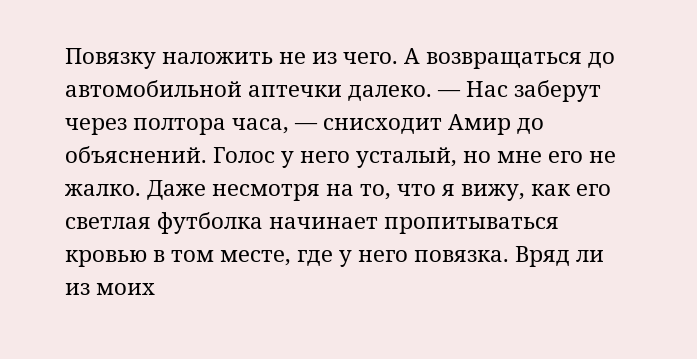Повязку наложить не из чего. А возвращаться до автомобильной аптечки далеко. — Нас заберут через полтора часа, — снисходит Амир до объяснений. Голос у него усталый, но мне его не жалко. Даже несмотря на то, что я вижу, как его светлая футболка начинает пропитываться кровью в том месте, где у него повязка. Вряд ли из моих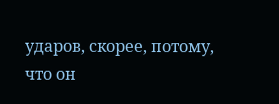ударов, скорее, потому, что он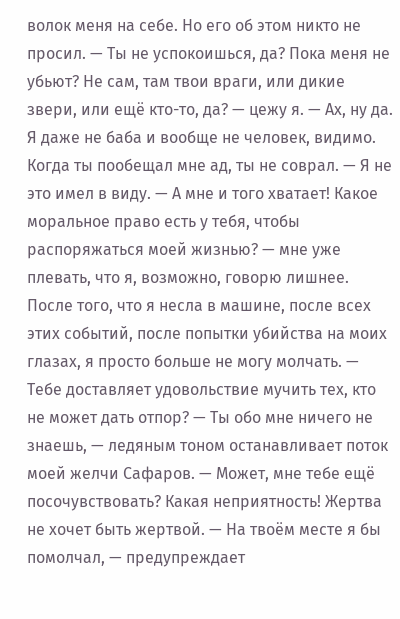волок меня на себе. Но его об этом никто не просил. — Ты не успокоишься, да? Пока меня не убьют? Не сам, там твои враги, или дикие звери, или ещё кто-то, да? — цежу я. — Ах, ну да. Я даже не баба и вообще не человек, видимо. Когда ты пообещал мне ад, ты не соврал. — Я не это имел в виду. — А мне и того хватает! Какое моральное право есть у тебя, чтобы распоряжаться моей жизнью? — мне уже плевать, что я, возможно, говорю лишнее. После того, что я несла в машине, после всех этих событий, после попытки убийства на моих глазах, я просто больше не могу молчать. — Тебе доставляет удовольствие мучить тех, кто не может дать отпор? — Ты обо мне ничего не знаешь, — ледяным тоном останавливает поток моей желчи Сафаров. — Может, мне тебе ещё посочувствовать? Какая неприятность! Жертва не хочет быть жертвой. — На твоём месте я бы помолчал, — предупреждает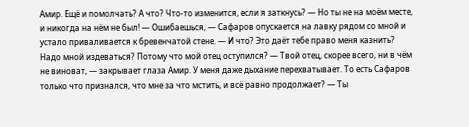Амир. Ещё и помолчать? А что? Что-то изменится, если я заткнусь? — Но ты не на моём месте, и никогда на нём не был! — Ошибаешься, — Сафаров опускается на лавку рядом со мной и устало приваливается к бревенчатой стене. — И что? Это даёт тебе право меня казнить? Надо мной издеваться? Потому что мой отец оступился? — Твой отец, скорее всего, ни в чём не виноват, — закрывает глаза Амир. У меня даже дыхание перехватывает. То есть Сафаров только что признался, что мне за что мстить, и всё равно продолжает? — Ты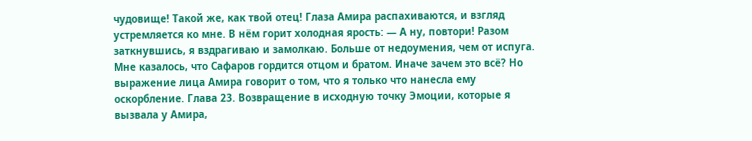чудовище! Такой же, как твой отец! Глаза Амира распахиваются, и взгляд устремляется ко мне. В нём горит холодная ярость: — А ну, повтори! Разом заткнувшись, я вздрагиваю и замолкаю. Больше от недоумения, чем от испуга. Мне казалось, что Сафаров гордится отцом и братом. Иначе зачем это всё? Но выражение лица Амира говорит о том, что я только что нанесла ему оскорбление. Глава 23. Возвращение в исходную точку Эмоции, которые я вызвала у Амира,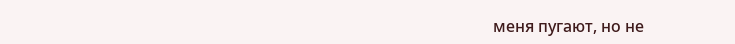меня пугают, но не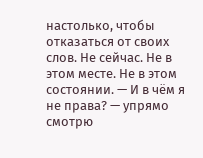настолько, чтобы отказаться от своих слов. Не сейчас. Не в этом месте. Не в этом состоянии. — И в чём я не права? — упрямо смотрю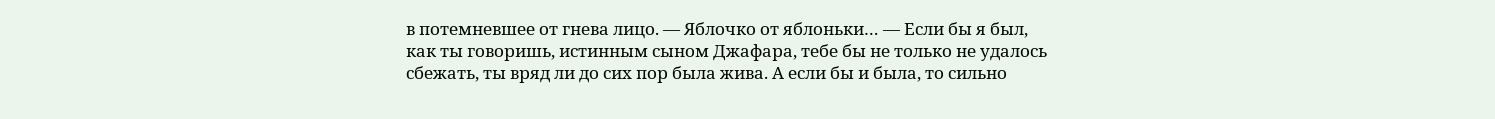в потемневшее от гнева лицо. — Яблочко от яблоньки… — Если бы я был, как ты говоришь, истинным сыном Джафара, тебе бы не только не удалось сбежать, ты вряд ли до сих пор была жива. А если бы и была, то сильно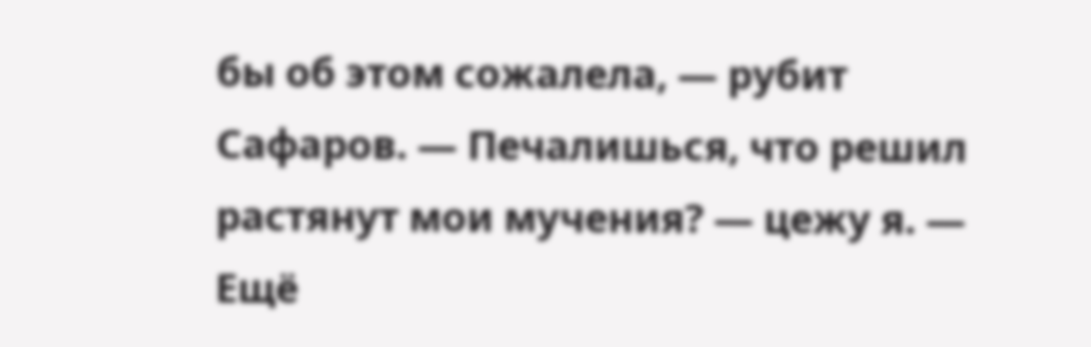бы об этом сожалела, — рубит Сафаров. — Печалишься, что решил растянут мои мучения? — цежу я. — Ещё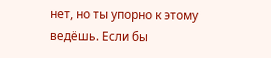нет, но ты упорно к этому ведёшь. Если бы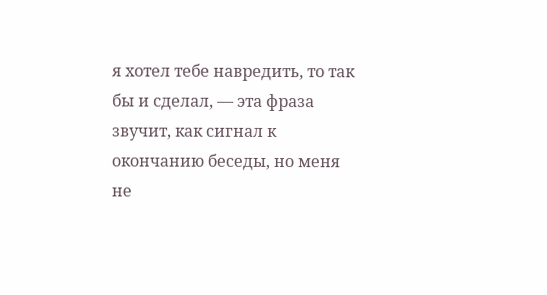я хотел тебе навредить, то так бы и сделал, — эта фраза звучит, как сигнал к окончанию беседы, но меня не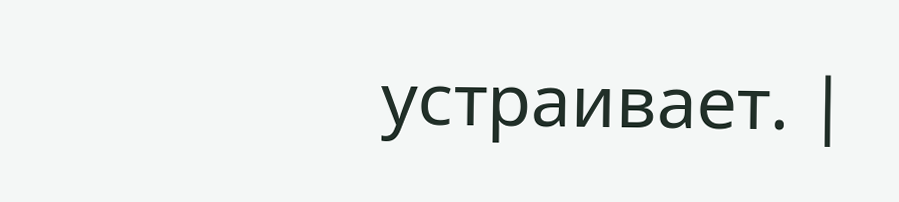устраивает. |